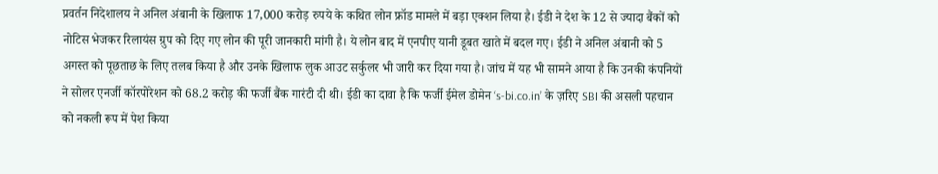प्रवर्तन निदेशालय ने अनिल अंबानी के खिलाफ 17,000 करोड़ रुपये के कथित लोन फ्रॉड मामले में बड़ा एक्शन लिया है। ईडी ने देश के 12 से ज्यादा बैंकों को नोटिस भेजकर रिलायंस ग्रुप को दिए गए लोन की पूरी जानकारी मांगी है। ये लोन बाद में एनपीए यानी डूबत खाते में बदल गए। ईडी ने अनिल अंबानी को 5 अगस्त को पूछताछ के लिए तलब किया है और उनके खिलाफ लुक आउट सर्कुलर भी जारी कर दिया गया है। जांच में यह भी सामने आया है कि उनकी कंपनियों ने सोलर एनर्जी कॉरपोरेशन को 68.2 करोड़ की फर्जी बैंक गारंटी दी थी। ईडी का दावा है कि फर्जी ईमेल डोमेन ‘s-bi.co.in’ के ज़रिए SBI की असली पहचान को नकली रूप में पेश किया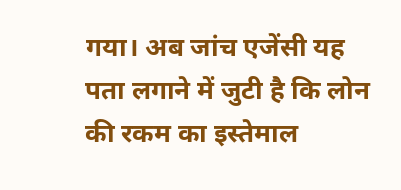गया। अब जांच एजेंसी यह पता लगाने में जुटी है कि लोन की रकम का इस्तेमाल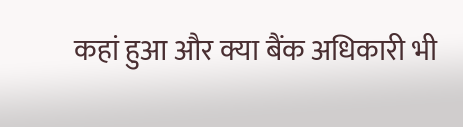कहां हुआ और क्या बैंक अधिकारी भी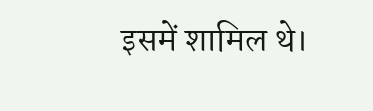इसमें शामिल थे।